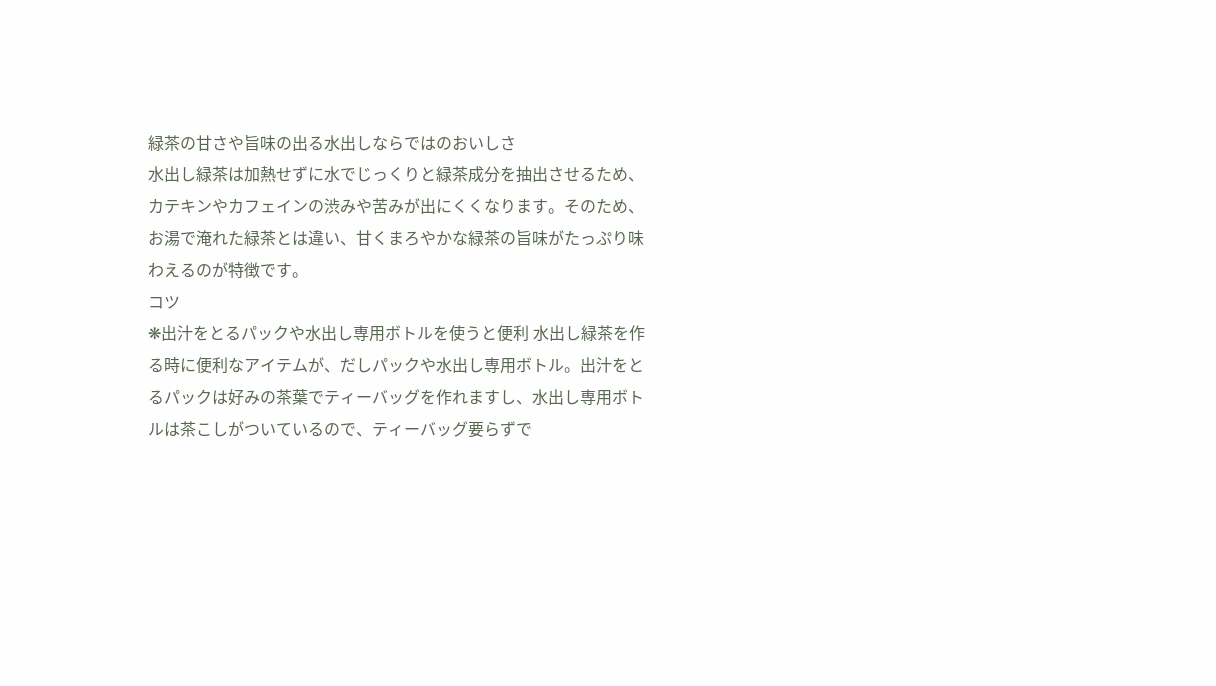緑茶の甘さや旨味の出る水出しならではのおいしさ
水出し緑茶は加熱せずに水でじっくりと緑茶成分を抽出させるため、カテキンやカフェインの渋みや苦みが出にくくなります。そのため、お湯で淹れた緑茶とは違い、甘くまろやかな緑茶の旨味がたっぷり味わえるのが特徴です。
コツ
❋出汁をとるパックや水出し専用ボトルを使うと便利 水出し緑茶を作る時に便利なアイテムが、だしパックや水出し専用ボトル。出汁をとるパックは好みの茶葉でティーバッグを作れますし、水出し専用ボトルは茶こしがついているので、ティーバッグ要らずで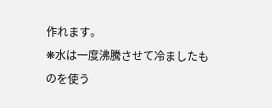作れます。
❋水は一度沸騰させて冷ましたものを使う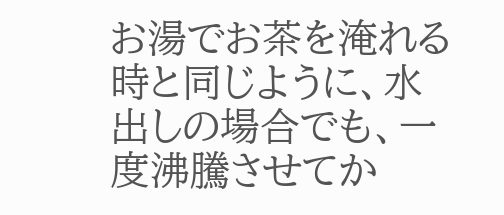お湯でお茶を淹れる時と同じように、水出しの場合でも、一度沸騰させてか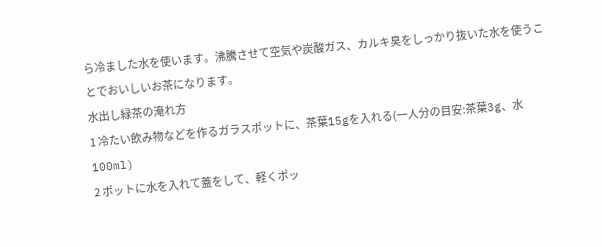ら冷ました水を使います。沸騰させて空気や炭酸ガス、カルキ臭をしっかり抜いた水を使うことでおいしいお茶になります。
水出し緑茶の淹れ方
1 冷たい飲み物などを作るガラスポットに、茶葉15gを入れる(一人分の目安:茶葉3g、水100ml)
2 ポットに水を入れて蓋をして、軽くポッ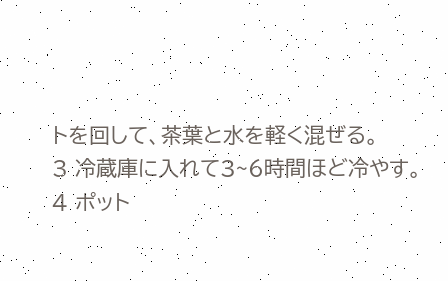トを回して、茶葉と水を軽く混ぜる。
3 冷蔵庫に入れて3~6時間ほど冷やす。
4 ポット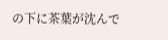の下に茶葉が沈んで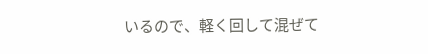いるので、軽く回して混ぜて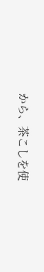から、茶こしを使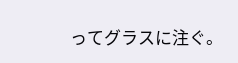ってグラスに注ぐ。